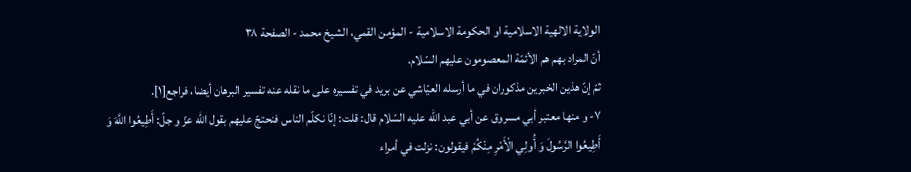الولاية الالهية الاسلامية او الحكومة الاسلامية - المؤمن القمي، الشيخ محمد - الصفحة ٣٨
أنّ المراد بهم هم الأئمّة المعصومون عليهم السّلام.
ثمّ إنّ هذين الخبرين مذكوران في ما أرسله العيّاشي عن بريد في تفسيره على ما نقله عنه تفسير البرهان أيضا، فراجع[١].
٧- و منها معتبر أبي مسروق عن أبي عبد اللّه عليه السّلام قال: قلت: إنّا نكلّم الناس فنحتجّ عليهم بقول اللّه عزّ و جلّ: أَطِيعُوا اللَّهَ وَ أَطِيعُوا الرَّسُولَ وَ أُولِي الْأَمْرِ مِنْكُمْ فيقولون: نزلت في أمراء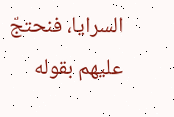السرايا، فنحتجّ عليهم بقوله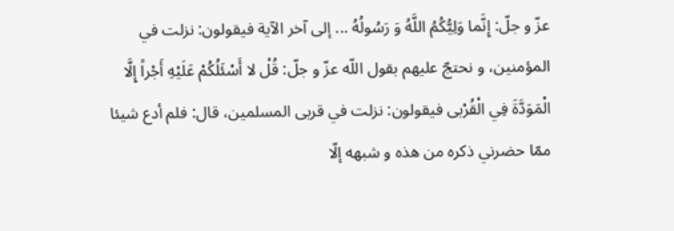عزّ و جلّ: إِنَّما وَلِيُّكُمُ اللَّهُ وَ رَسُولُهُ ... إلى آخر الآية فيقولون: نزلت في المؤمنين، و نحتجّ عليهم بقول اللّه عزّ و جلّ: قُلْ لا أَسْئَلُكُمْ عَلَيْهِ أَجْراً إِلَّا الْمَوَدَّةَ فِي الْقُرْبى فيقولون: نزلت في قربى المسلمين، قال: فلم أدع شيئا ممّا حضرني ذكره من هذه و شبهه إلّا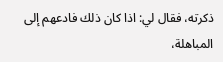ذكرته، فقال لي: اذا كان ذلك فادعهم إلى المباهلة،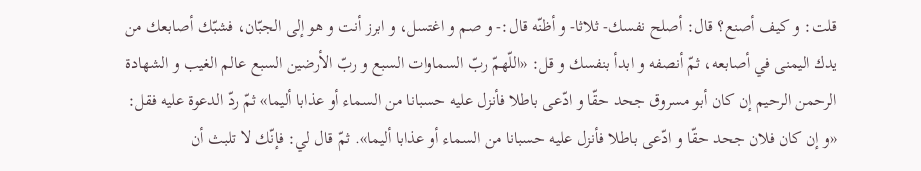قلت: و كيف أصنع؟ قال: أصلح نفسك- ثلاثا- و أظنّه قال:- و صم و اغتسل، و ابرز أنت و هو إلى الجبّان، فشبّك أصابعك من يدك اليمنى في أصابعه، ثمّ أنصفه و ابدأ بنفسك و قل: «اللّهمّ ربّ السماوات السبع و ربّ الأرضين السبع عالم الغيب و الشهادة الرحمن الرحيم إن كان أبو مسروق جحد حقّا و ادّعى باطلا فأنزل عليه حسبانا من السماء أو عذابا أليما» ثمّ ردّ الدعوة عليه فقل: «و إن كان فلان جحد حقّا و ادّعى باطلا فأنزل عليه حسبانا من السماء أو عذابا أليما». ثمّ قال لي: فإنّك لا تلبث أن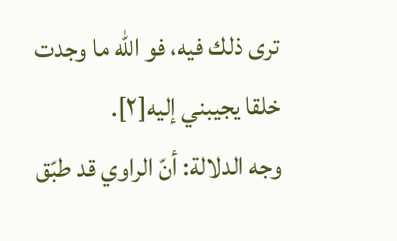ترى ذلك فيه، فو اللّه ما وجدت خلقا يجيبني إليه[٢].
وجه الدلالة: أنّ الراوي قد طبّق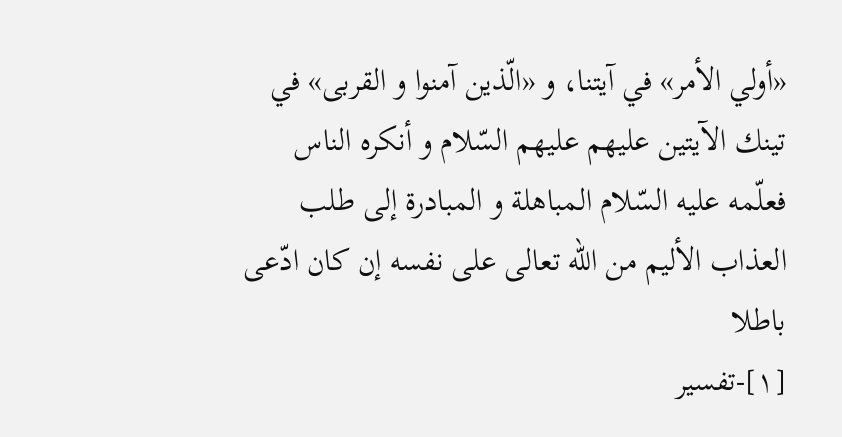«أولي الأمر» في آيتنا، و «الّذين آمنوا و القربى» في تينك الآيتين عليهم عليهم السّلام و أنكره الناس فعلّمه عليه السّلام المباهلة و المبادرة إلى طلب العذاب الأليم من اللّه تعالى على نفسه إن كان ادّعى باطلا
[١]-تفسير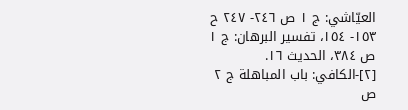العيّاشي: ج ١ ص ٢٤٦- ٢٤٧ ح ١٥٣- ١٥٤، تفسير البرهان: ج ١ ص ٣٨٤، الحديث ١٦.
[٢]-الكافي: باب المباهلة ج ٢ ص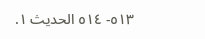٥١٣- ٥١٤ الحديث ١.